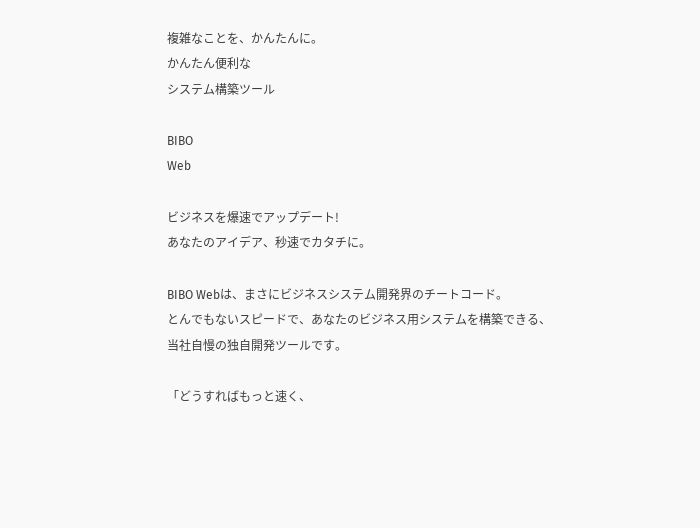複雑なことを、かんたんに。
かんたん便利な
システム構築ツール

BIBO
Web

ビジネスを爆速でアップデート!
あなたのアイデア、秒速でカタチに。

BIBO Webは、まさにビジネスシステム開発界のチートコード。
とんでもないスピードで、あなたのビジネス用システムを構築できる、
当社自慢の独自開発ツールです。

「どうすればもっと速く、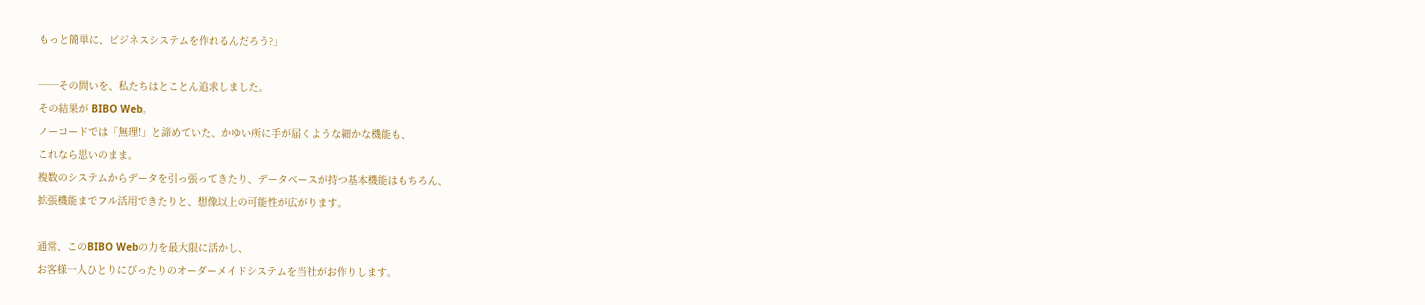もっと簡単に、ビジネスシステムを作れるんだろう?」

──その問いを、私たちはとことん追求しました。
その結果が BIBO Web。
ノーコードでは「無理!」と諦めていた、かゆい所に手が届くような細かな機能も、
これなら思いのまま。
複数のシステムからデータを引っ張ってきたり、データベースが持つ基本機能はもちろん、
拡張機能までフル活用できたりと、想像以上の可能性が広がります。

通常、このBIBO Webの力を最大限に活かし、
お客様一人ひとりにぴったりのオーダーメイドシステムを当社がお作りします。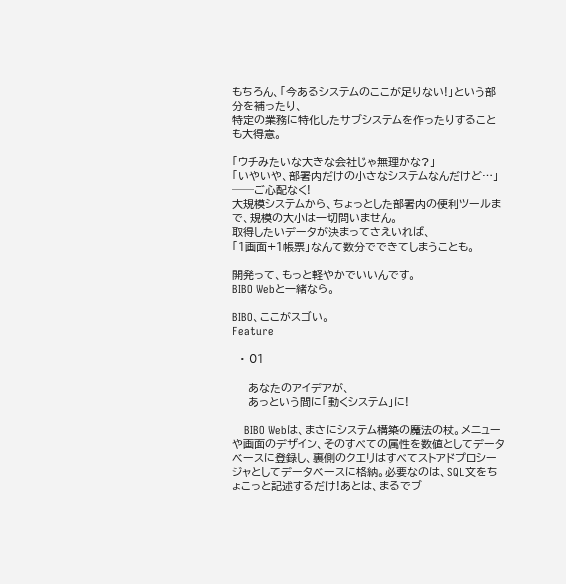もちろん、「今あるシステムのここが足りない!」という部分を補ったり、
特定の業務に特化したサブシステムを作ったりすることも大得意。

「ウチみたいな大きな会社じゃ無理かな?」
「いやいや、部署内だけの小さなシステムなんだけど…」
──ご心配なく!
大規模システムから、ちょっとした部署内の便利ツールまで、規模の大小は一切問いません。
取得したいデータが決まってさえいれば、
「1画面+1帳票」なんて数分でできてしまうことも。

開発って、もっと軽やかでいいんです。
BIBO Webと一緒なら。

BIBO、ここがスゴい。
Feature

  • 01

    あなたのアイデアが、
    あっという間に「動くシステム」に!

    BIBO Webは、まさにシステム構築の魔法の杖。メニューや画面のデザイン、そのすべての属性を数値としてデータベースに登録し、裏側のクエリはすべてストアドプロシージャとしてデータベースに格納。必要なのは、SQL文をちょこっと記述するだけ!あとは、まるでブ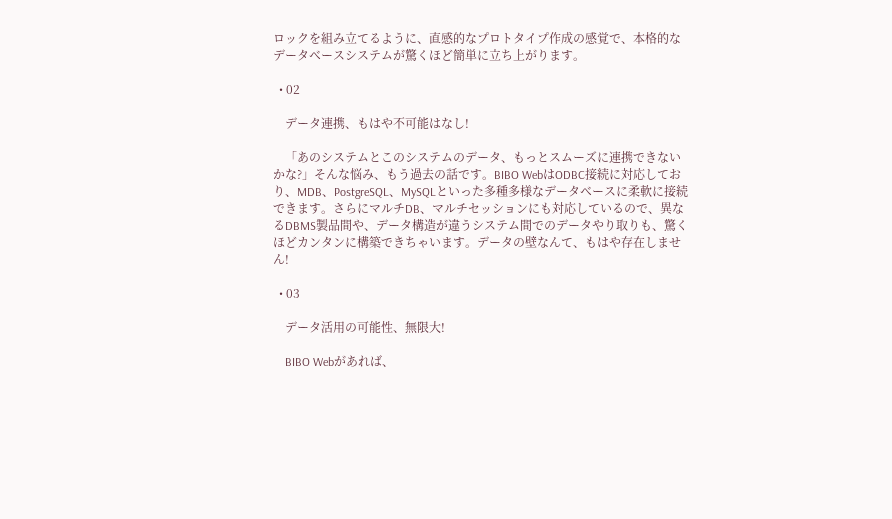ロックを組み立てるように、直感的なプロトタイプ作成の感覚で、本格的なデータベースシステムが驚くほど簡単に立ち上がります。

  • 02

    データ連携、もはや不可能はなし!

    「あのシステムとこのシステムのデータ、もっとスムーズに連携できないかな?」そんな悩み、もう過去の話です。BIBO WebはODBC接続に対応しており、MDB、PostgreSQL、MySQLといった多種多様なデータベースに柔軟に接続できます。さらにマルチDB、マルチセッションにも対応しているので、異なるDBMS製品間や、データ構造が違うシステム間でのデータやり取りも、驚くほどカンタンに構築できちゃいます。データの壁なんて、もはや存在しません!

  • 03

    データ活用の可能性、無限大!

    BIBO Webがあれば、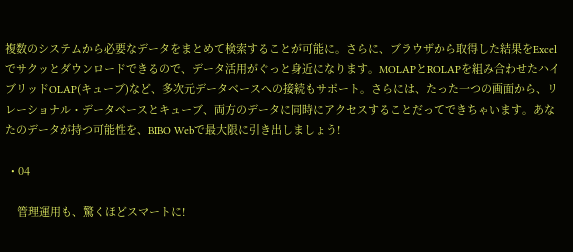複数のシステムから必要なデータをまとめて検索することが可能に。さらに、ブラウザから取得した結果をExcelでサクッとダウンロードできるので、データ活用がぐっと身近になります。MOLAPとROLAPを組み合わせたハイブリッドOLAP(キューブ)など、多次元データベースへの接続もサポート。さらには、たった一つの画面から、リレーショナル・データベースとキューブ、両方のデータに同時にアクセスすることだってできちゃいます。あなたのデータが持つ可能性を、BIBO Webで最大限に引き出しましょう!

  • 04

    管理運用も、驚くほどスマートに!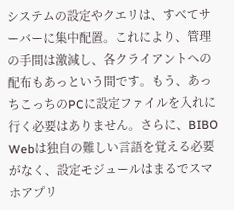システムの設定やクエリは、すべてサーバーに集中配置。これにより、管理の手間は激減し、各クライアントへの配布もあっという間です。もう、あっちこっちのPCに設定ファイルを入れに行く必要はありません。さらに、BIBO Webは独自の難しい言語を覚える必要がなく、設定モジュールはまるでスマホアプリ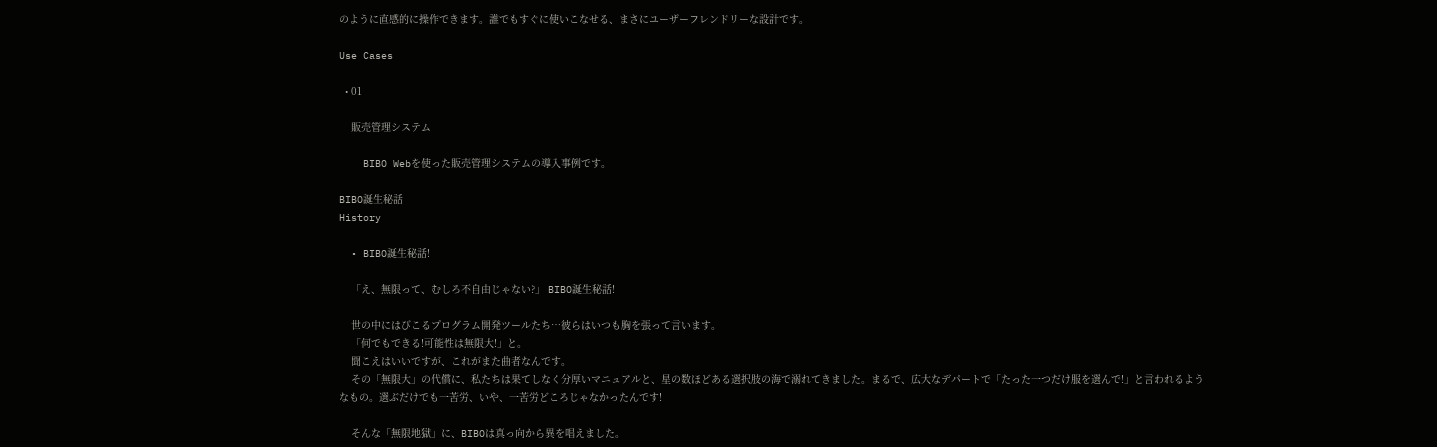のように直感的に操作できます。誰でもすぐに使いこなせる、まさにユーザーフレンドリーな設計です。

Use Cases

  • 01

    販売管理システム

    BIBO Webを使った販売管理システムの導入事例です。

BIBO誕生秘話
History

  • BIBO誕生秘話!

    「え、無限って、むしろ不自由じゃない?」 BIBO誕生秘話!

    世の中にはびこるプログラム開発ツールたち…彼らはいつも胸を張って言います。
    「何でもできる!可能性は無限大!」と。
    聞こえはいいですが、これがまた曲者なんです。
    その「無限大」の代償に、私たちは果てしなく分厚いマニュアルと、星の数ほどある選択肢の海で溺れてきました。まるで、広大なデパートで「たった一つだけ服を選んで!」と言われるようなもの。選ぶだけでも一苦労、いや、一苦労どころじゃなかったんです!

    そんな「無限地獄」に、BIBOは真っ向から異を唱えました。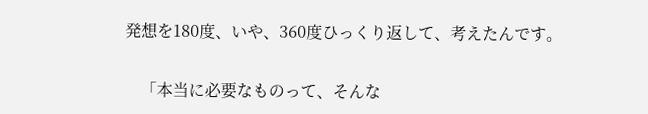発想を180度、いや、360度ひっくり返して、考えたんです。

    「本当に必要なものって、そんな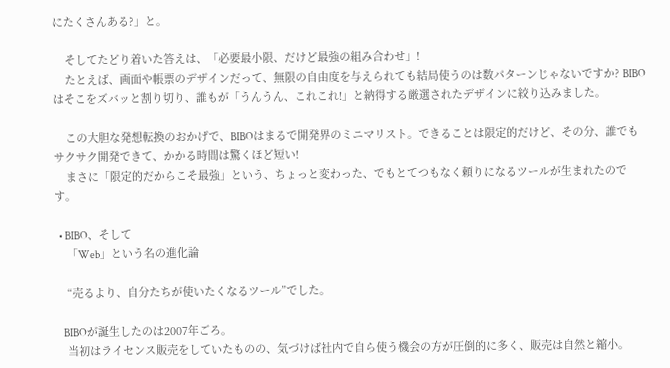にたくさんある?」と。

    そしてたどり着いた答えは、「必要最小限、だけど最強の組み合わせ」!
    たとえば、画面や帳票のデザインだって、無限の自由度を与えられても結局使うのは数パターンじゃないですか? BIBOはそこをズバッと割り切り、誰もが「うんうん、これこれ!」と納得する厳選されたデザインに絞り込みました。

    この大胆な発想転換のおかげで、BIBOはまるで開発界のミニマリスト。できることは限定的だけど、その分、誰でもサクサク開発できて、かかる時間は驚くほど短い!
    まさに「限定的だからこそ最強」という、ちょっと変わった、でもとてつもなく頼りになるツールが生まれたのです。

  • BIBO、そして
    「Web」という名の進化論

    “売るより、自分たちが使いたくなるツール”でした。

    BIBOが誕生したのは2007年ごろ。
    当初はライセンス販売をしていたものの、気づけば社内で自ら使う機会の方が圧倒的に多く、販売は自然と縮小。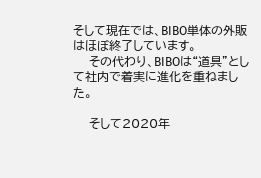そして現在では、BIBO単体の外販はほぼ終了しています。
    その代わり、BIBOは“道具”として社内で着実に進化を重ねました。

    そして2020年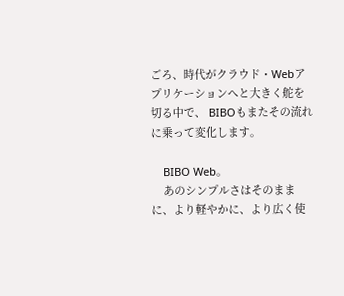ごろ、時代がクラウド・Webアプリケーションへと大きく舵を切る中で、 BIBOもまたその流れに乗って変化します。

    BIBO Web。
    あのシンプルさはそのままに、より軽やかに、より広く使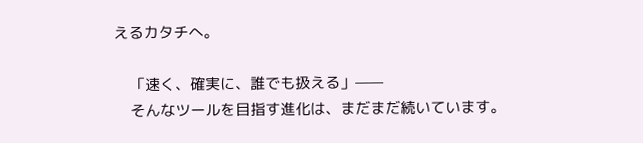えるカタチへ。

    「速く、確実に、誰でも扱える」——
    そんなツールを目指す進化は、まだまだ続いています。